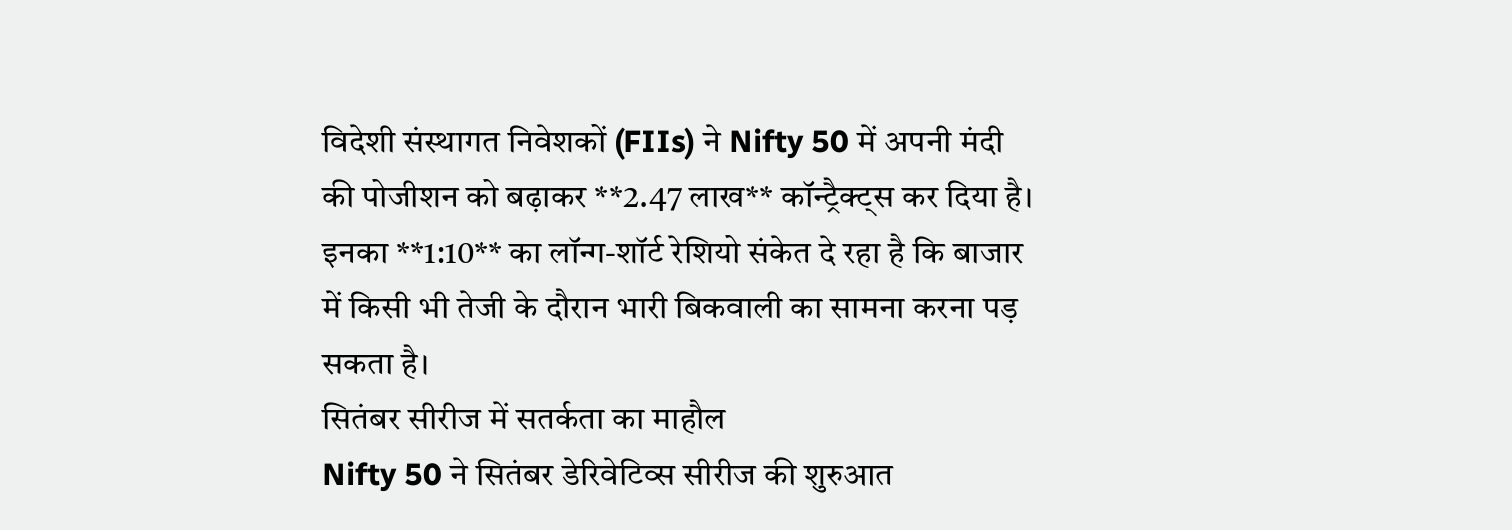विदेशी संस्थागत निवेशकों (FIIs) ने Nifty 50 में अपनी मंदी की पोजीशन को बढ़ाकर **2.47 लाख** कॉन्ट्रैक्ट्स कर दिया है। इनका **1:10** का लॉन्ग-शॉर्ट रेशियो संकेत दे रहा है कि बाजार में किसी भी तेजी के दौरान भारी बिकवाली का सामना करना पड़ सकता है।
सितंबर सीरीज में सतर्कता का माहौल
Nifty 50 ने सितंबर डेरिवेटिव्स सीरीज की शुरुआत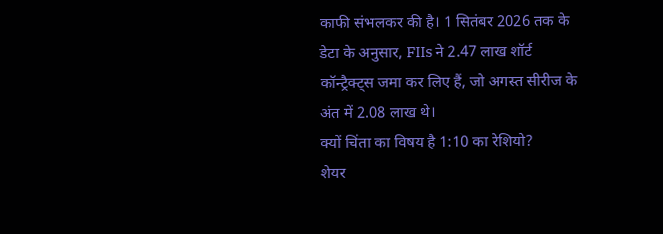काफी संभलकर की है। 1 सितंबर 2026 तक के डेटा के अनुसार, FIIs ने 2.47 लाख शॉर्ट कॉन्ट्रैक्ट्स जमा कर लिए हैं, जो अगस्त सीरीज के अंत में 2.08 लाख थे।
क्यों चिंता का विषय है 1:10 का रेशियो?
शेयर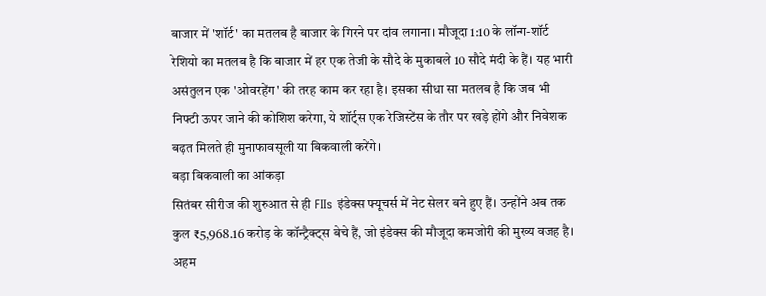बाजार में 'शॉर्ट' का मतलब है बाजार के गिरने पर दांव लगाना। मौजूदा 1:10 के लॉन्ग-शॉर्ट रेशियो का मतलब है कि बाजार में हर एक तेजी के सौदे के मुकाबले 10 सौदे मंदी के हैं। यह भारी असंतुलन एक 'ओवरहेंग' की तरह काम कर रहा है। इसका सीधा सा मतलब है कि जब भी निफ्टी ऊपर जाने की कोशिश करेगा, ये शॉर्ट्स एक रेजिस्टेंस के तौर पर खड़े होंगे और निवेशक बढ़त मिलते ही मुनाफावसूली या बिकवाली करेंगे।
बड़ा बिकवाली का आंकड़ा
सितंबर सीरीज की शुरुआत से ही FIIs इंडेक्स फ्यूचर्स में नेट सेलर बने हुए हैं। उन्होंने अब तक कुल ₹5,968.16 करोड़ के कॉन्ट्रैक्ट्स बेचे हैं, जो इंडेक्स की मौजूदा कमजोरी की मुख्य वजह है।
अहम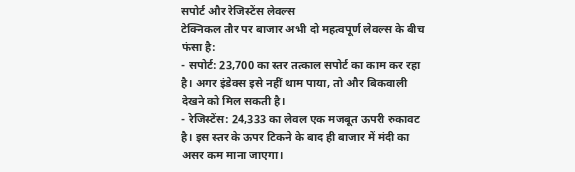सपोर्ट और रेजिस्टेंस लेवल्स
टेक्निकल तौर पर बाजार अभी दो महत्वपूर्ण लेवल्स के बीच फंसा है:
- सपोर्ट: 23,700 का स्तर तत्काल सपोर्ट का काम कर रहा है। अगर इंडेक्स इसे नहीं थाम पाया, तो और बिकवाली देखने को मिल सकती है।
- रेजिस्टेंस: 24,333 का लेवल एक मजबूत ऊपरी रुकावट है। इस स्तर के ऊपर टिकने के बाद ही बाजार में मंदी का असर कम माना जाएगा।